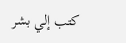كتب إلي بشر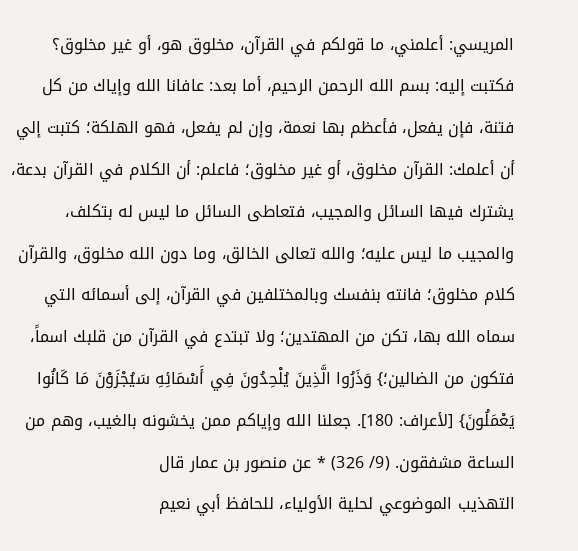المريسي: أعلمني، ما قولكم في القرآن، مخلوق هو، أو غير مخلوق؟ فكتبت إليه: بسم الله الرحمن الرحيم، أما بعد: عافانا الله وإياك من كل فتنة، فإن يفعل، فأعظم بها نعمة، وإن لم يفعل، فهو الهلكة؛ كتبت إلي أن أعلمك: القرآن مخلوق، أو غير مخلوق؛ فاعلم: أن الكلام في القرآن بدعة، يشترك فيها السائل والمجيب، فتعاطى السائل ما ليس له بتكلف، والمجيب ما ليس عليه؛ والله تعالى الخالق، وما دون الله مخلوق، والقرآن كلام مخلوق؛ فانته بنفسك وبالمختلفين في القرآن، إلى أسمائه التي سماه الله بها، تكن من المهتدين؛ ولا تبتدع في القرآن من قلبك اسماً، فتكون من الضالين؛} وَذَرُوا الَّذِينَ يُلْحِدُونَ فِي أَسْمَائِهِ سَيُجْزَوْنَ مَا كَانُوا يَعْمَلُونَ} [لأعراف: 180]. جعلنا الله وإياكم ممن يخشونه بالغيب، وهم من الساعة مشفقون. (9/ 326) * عن منصور بن عمار قال
التهذيب الموضوعي لحلية الأولياء، للحافظ أبي نعيم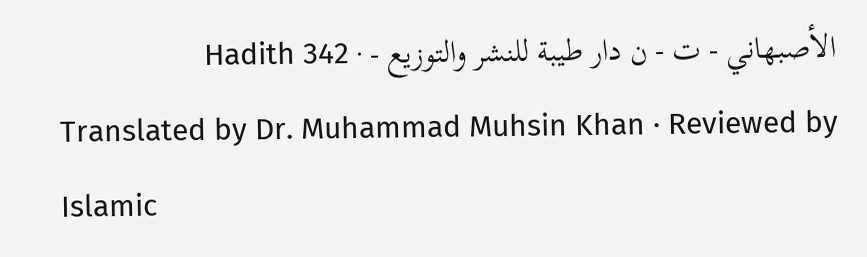الأصبهاني - ت - ن دار طيبة للنشر والتوزيع - · Hadith 342
Translated by Dr. Muhammad Muhsin Khan · Reviewed by Islamic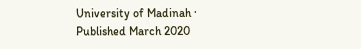University of Madinah · Published March 2020